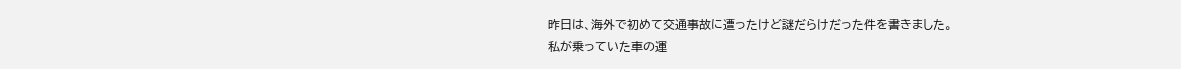昨日は、海外で初めて交通事故に遭ったけど謎だらけだった件を書きました。
私が乗っていた車の運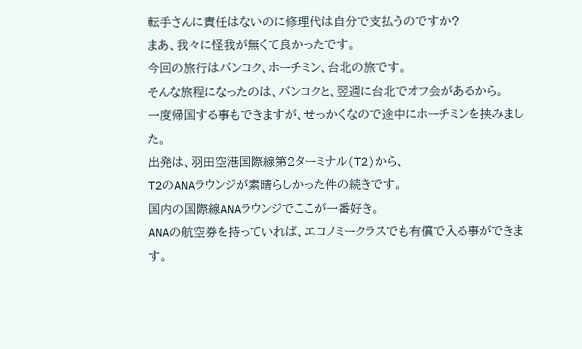転手さんに責任はないのに修理代は自分で支払うのですか?
まあ、我々に怪我が無くて良かったです。
今回の旅行はバンコク、ホーチミン、台北の旅です。
そんな旅程になったのは、バンコクと、翌週に台北でオフ会があるから。
一度帰国する事もできますが、せっかくなので途中にホーチミンを挟みました。
出発は、羽田空港国際線第2ターミナル(T2)から、
T2のANAラウンジが素晴らしかった件の続きです。
国内の国際線ANAラウンジでここが一番好き。
ANAの航空券を持っていれば、エコノミークラスでも有償で入る事ができます。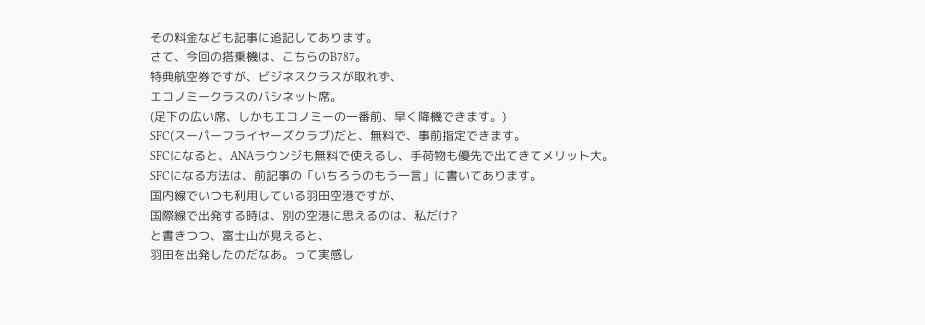その料金なども記事に追記してあります。
さて、今回の搭乗機は、こちらのB787。
特典航空券ですが、ビジネスクラスが取れず、
エコノミークラスのバシネット席。
(足下の広い席、しかもエコノミーの一番前、早く降機できます。)
SFC(スーパーフライヤーズクラブ)だと、無料で、事前指定できます。
SFCになると、ANAラウンジも無料で使えるし、手荷物も優先で出てきてメリット大。
SFCになる方法は、前記事の「いちろうのもう一言」に書いてあります。
国内線でいつも利用している羽田空港ですが、
国際線で出発する時は、別の空港に思えるのは、私だけ?
と書きつつ、富士山が見えると、
羽田を出発したのだなあ。って実感し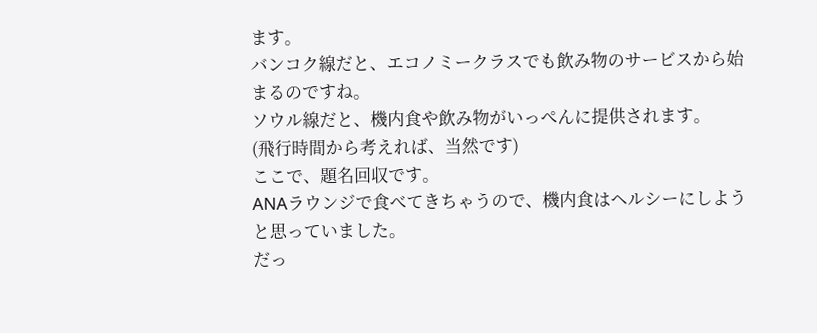ます。
バンコク線だと、エコノミークラスでも飲み物のサービスから始まるのですね。
ソウル線だと、機内食や飲み物がいっぺんに提供されます。
(飛行時間から考えれば、当然です)
ここで、題名回収です。
ANAラウンジで食べてきちゃうので、機内食はヘルシーにしようと思っていました。
だっ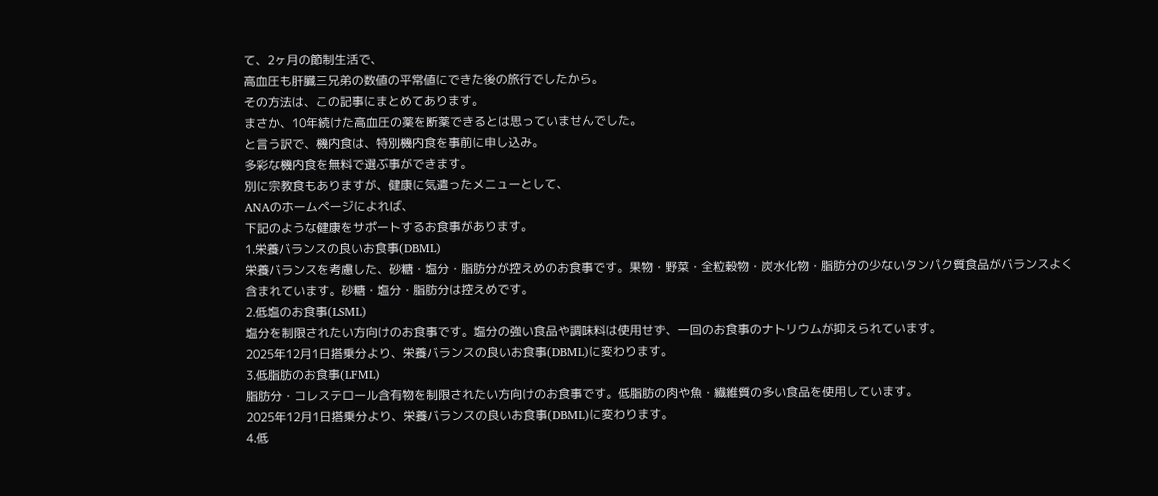て、2ヶ月の節制生活で、
高血圧も肝臓三兄弟の数値の平常値にできた後の旅行でしたから。
その方法は、この記事にまとめてあります。
まさか、10年続けた高血圧の薬を断薬できるとは思っていませんでした。
と言う訳で、機内食は、特別機内食を事前に申し込み。
多彩な機内食を無料で選ぶ事ができます。
別に宗教食もありますが、健康に気遣ったメニューとして、
ANAのホームページによれば、
下記のような健康をサポートするお食事があります。
1.栄養バランスの良いお食事(DBML)
栄養バランスを考慮した、砂糖・塩分・脂肪分が控えめのお食事です。果物・野菜・全粒穀物・炭水化物・脂肪分の少ないタンパク質食品がバランスよく含まれています。砂糖・塩分・脂肪分は控えめです。
2.低塩のお食事(LSML)
塩分を制限されたい方向けのお食事です。塩分の強い食品や調味料は使用せず、一回のお食事のナトリウムが抑えられています。
2025年12月1日搭乗分より、栄養バランスの良いお食事(DBML)に変わります。
3.低脂肪のお食事(LFML)
脂肪分・コレステロール含有物を制限されたい方向けのお食事です。低脂肪の肉や魚・繊維質の多い食品を使用しています。
2025年12月1日搭乗分より、栄養バランスの良いお食事(DBML)に変わります。
4.低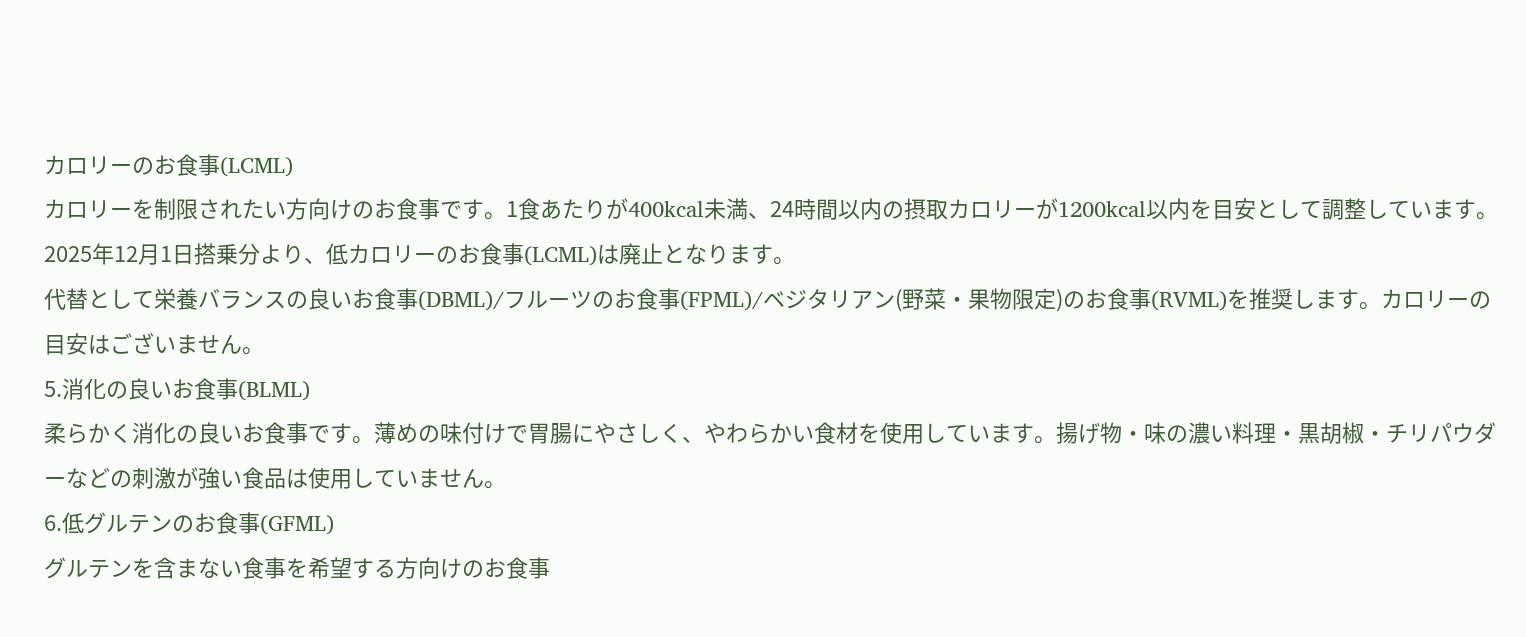カロリーのお食事(LCML)
カロリーを制限されたい方向けのお食事です。1食あたりが400kcal未満、24時間以内の摂取カロリーが1200kcal以内を目安として調整しています。
2025年12月1日搭乗分より、低カロリーのお食事(LCML)は廃止となります。
代替として栄養バランスの良いお食事(DBML)/フルーツのお食事(FPML)/ベジタリアン(野菜・果物限定)のお食事(RVML)を推奨します。カロリーの目安はございません。
5.消化の良いお食事(BLML)
柔らかく消化の良いお食事です。薄めの味付けで胃腸にやさしく、やわらかい食材を使用しています。揚げ物・味の濃い料理・黒胡椒・チリパウダーなどの刺激が強い食品は使用していません。
6.低グルテンのお食事(GFML)
グルテンを含まない食事を希望する方向けのお食事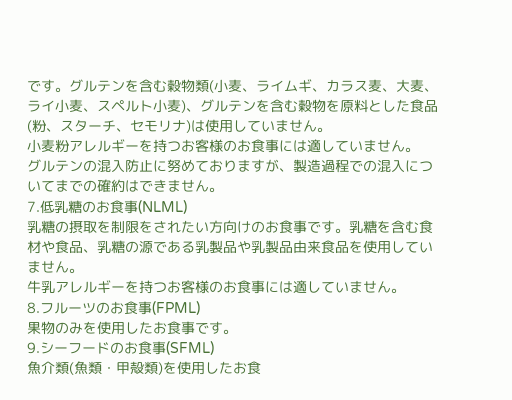です。グルテンを含む穀物類(小麦、ライムギ、カラス麦、大麦、ライ小麦、スペルト小麦)、グルテンを含む穀物を原料とした食品(粉、スターチ、セモリナ)は使用していません。
小麦粉アレルギーを持つお客様のお食事には適していません。
グルテンの混入防止に努めておりますが、製造過程での混入についてまでの確約はできません。
7.低乳糖のお食事(NLML)
乳糖の摂取を制限をされたい方向けのお食事です。乳糖を含む食材や食品、乳糖の源である乳製品や乳製品由来食品を使用していません。
牛乳アレルギーを持つお客様のお食事には適していません。
8.フルーツのお食事(FPML)
果物のみを使用したお食事です。
9.シーフードのお食事(SFML)
魚介類(魚類・甲殻類)を使用したお食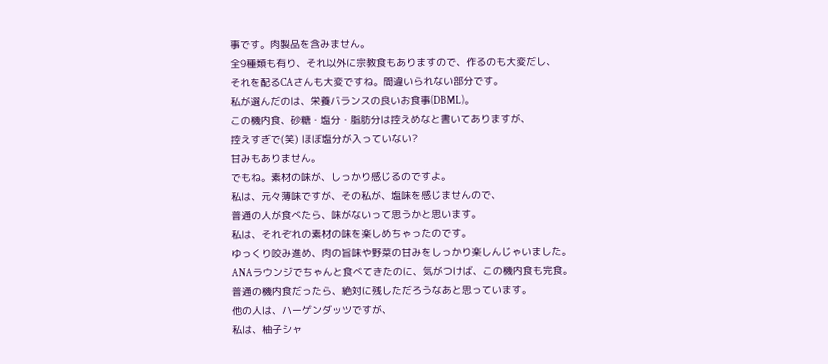事です。肉製品を含みません。
全9種類も有り、それ以外に宗教食もありますので、作るのも大変だし、
それを配るCAさんも大変ですね。間違いられない部分です。
私が選んだのは、栄養バランスの良いお食事(DBML)。
この機内食、砂糖・塩分・脂肪分は控えめなと書いてありますが、
控えすぎで(笑) ほぼ塩分が入っていない?
甘みもありません。
でもね。素材の味が、しっかり感じるのですよ。
私は、元々薄味ですが、その私が、塩味を感じませんので、
普通の人が食べたら、味がないって思うかと思います。
私は、それぞれの素材の味を楽しめちゃったのです。
ゆっくり咬み進め、肉の旨味や野菜の甘みをしっかり楽しんじゃいました。
ANAラウンジでちゃんと食べてきたのに、気がつけば、この機内食も完食。
普通の機内食だったら、絶対に残しただろうなあと思っています。
他の人は、ハーゲンダッツですが、
私は、柚子シャ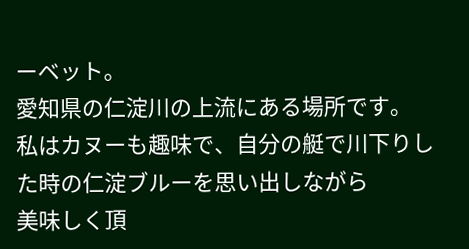ーベット。
愛知県の仁淀川の上流にある場所です。
私はカヌーも趣味で、自分の艇で川下りした時の仁淀ブルーを思い出しながら
美味しく頂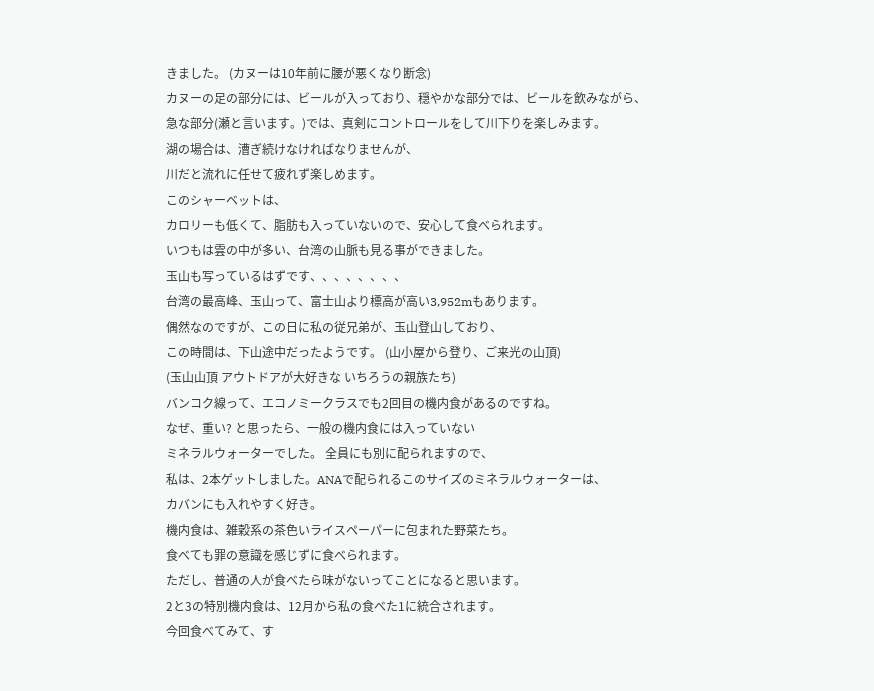きました。 (カヌーは10年前に腰が悪くなり断念)
カヌーの足の部分には、ビールが入っており、穏やかな部分では、ビールを飲みながら、
急な部分(瀬と言います。)では、真剣にコントロールをして川下りを楽しみます。
湖の場合は、漕ぎ続けなければなりませんが、
川だと流れに任せて疲れず楽しめます。
このシャーベットは、
カロリーも低くて、脂肪も入っていないので、安心して食べられます。
いつもは雲の中が多い、台湾の山脈も見る事ができました。
玉山も写っているはずです、、、、、、、、
台湾の最高峰、玉山って、富士山より標高が高い3,952mもあります。
偶然なのですが、この日に私の従兄弟が、玉山登山しており、
この時間は、下山途中だったようです。 (山小屋から登り、ご来光の山頂)
(玉山山頂 アウトドアが大好きな いちろうの親族たち)
バンコク線って、エコノミークラスでも2回目の機内食があるのですね。
なぜ、重い? と思ったら、一般の機内食には入っていない
ミネラルウォーターでした。 全員にも別に配られますので、
私は、2本ゲットしました。ANAで配られるこのサイズのミネラルウォーターは、
カバンにも入れやすく好き。
機内食は、雑穀系の茶色いライスペーパーに包まれた野菜たち。
食べても罪の意識を感じずに食べられます。
ただし、普通の人が食べたら味がないってことになると思います。
2と3の特別機内食は、12月から私の食べた1に統合されます。
今回食べてみて、す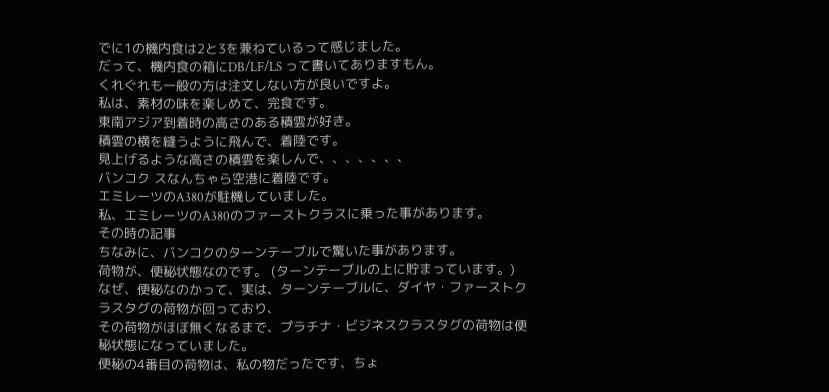でに1の機内食は2と3を兼ねているって感じました。
だって、機内食の箱にDB/LF/LS って書いてありますもん。
くれぐれも一般の方は注文しない方が良いですよ。
私は、素材の味を楽しめて、完食です。
東南アジア到着時の高さのある積雲が好き。
積雲の横を縫うように飛んで、着陸です。
見上げるような高さの積雲を楽しんで、、、、、、、
バンコク スなんちゃら空港に着陸です。
エミレーツのA380が駐機していました。
私、エミレーツのA380のファーストクラスに乗った事があります。
その時の記事
ちなみに、バンコクのターンテーブルで驚いた事があります。
荷物が、便秘状態なのです。 (ターンテーブルの上に貯まっています。)
なぜ、便秘なのかって、実は、ターンテーブルに、ダイヤ・ファーストクラスタグの荷物が回っており、
その荷物がほぼ無くなるまで、プラチナ・ビジネスクラスタグの荷物は便秘状態になっていました。
便秘の4番目の荷物は、私の物だったです、ちょ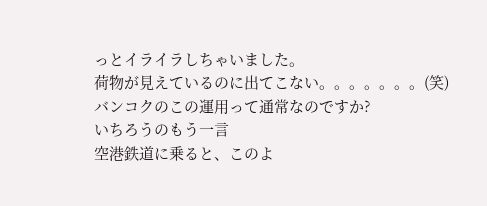っとイライラしちゃいました。
荷物が見えているのに出てこない。。。。。。。(笑)
バンコクのこの運用って通常なのですか?
いちろうのもう一言
空港鉄道に乗ると、このよ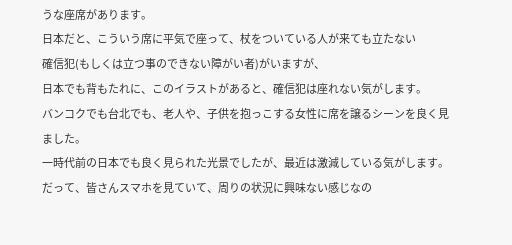うな座席があります。
日本だと、こういう席に平気で座って、杖をついている人が来ても立たない
確信犯(もしくは立つ事のできない障がい者)がいますが、
日本でも背もたれに、このイラストがあると、確信犯は座れない気がします。
バンコクでも台北でも、老人や、子供を抱っこする女性に席を譲るシーンを良く見ました。
一時代前の日本でも良く見られた光景でしたが、最近は激減している気がします。
だって、皆さんスマホを見ていて、周りの状況に興味ない感じなの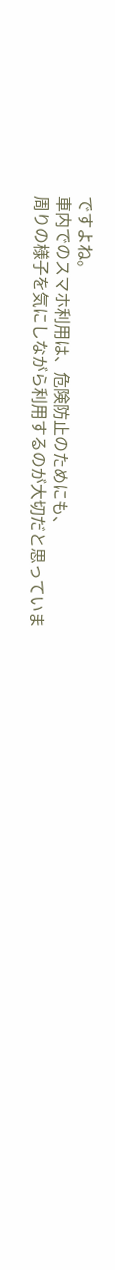ですよね。
車内でのスマホ利用は、危険防止のためにも、
周りの様子を気にしながら利用するのが大切だと思っていま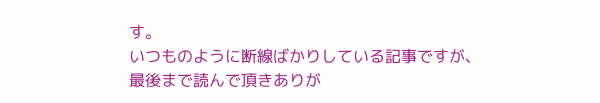す。
いつものように断線ばかりしている記事ですが、
最後まで読んで頂きありが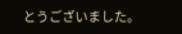とうございました。